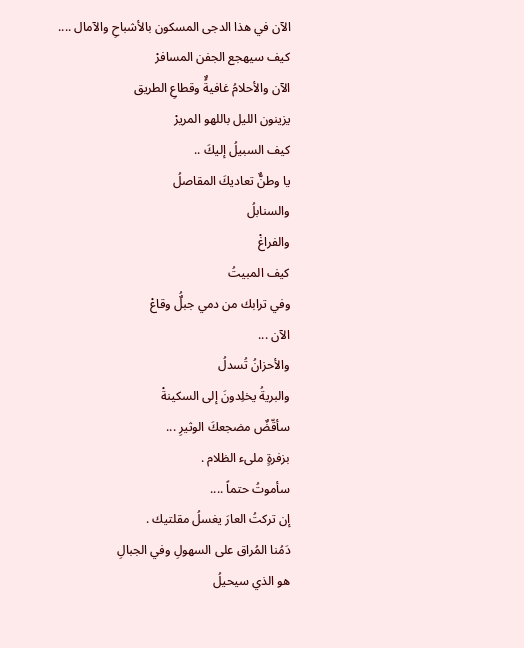الآن في هذا الدجى المسكون بالأشباحِ والآمال ....
كيف سيهجع الجفن المسافرْ
الآن والأحلامُ غافيةًٌ وقطاعِ الطريق
يزينون الليل باللهو المريرْ
كيف السبيلُ إليكَ ..
يا وطنٌّ تعاديكَ المقاصلُ
والسنابلُ
والفراغْ
كيف المبيتُ
وفي ترابك من دمي جبلٌُ وقاعْ
الآن ...
والأحزانُ تُسدلُ
والبريةُ يخلِدونَ إلى السكينةْ
سأقّضٌ مضجعكَ الوثيرِ ...
بزفرةٍ ملىء الظلام .
سأموتُ حتماً ....
إن تركتُ العارَ يغسلُ مقلتيك .
دَمُنا المُراق على السهولِ وفي الجبالِ
هو الذي سيحيلُ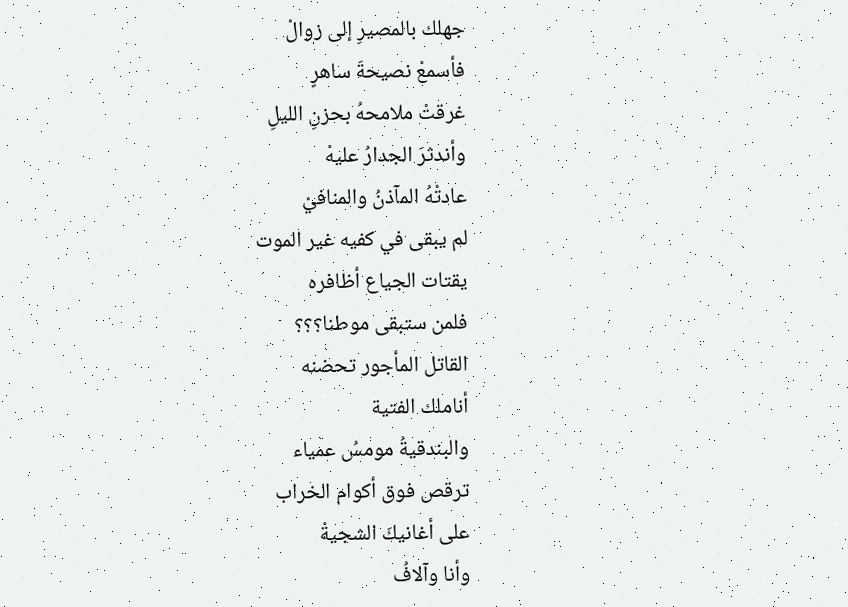جهلك بالمصيرِ إلى زوالْ
فأسمعْ نصيحةَ ساهرٍ
غرقتْ ملامحهُ بحزنِ الليلِ
وأندثرَ الجدارُ عليهْ
عادتْهُ المآذنُ والمنافيْ
لم يبقى في كفيه غير الموت
يقتات الجياع أظافره
فلمن ستبقى موطنا؟؟؟
القاتل المأجور تحضنه
أناملك الفتية
والبندقيةُ مومسُ عمياء
ترقص فوق أكوام الخراب
على أغانيكَ الشجيةْ
وأنا وآلافُ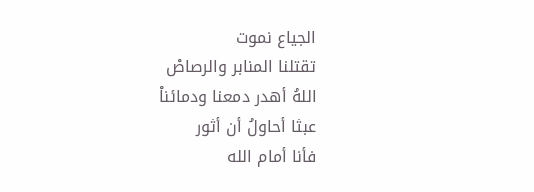الجياع نموت
تقتلنا المنابر والرصاصْ
اللهُ أهدر دمعنا ودمائناْ
عبثا أحاولُ أن أثور
فأنا أمام الله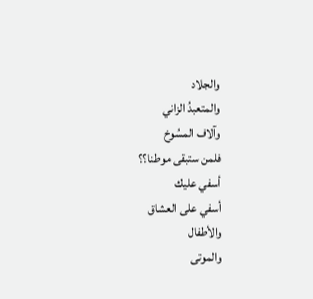والجلاد
والمتعبدُ الزاني
وآلاف المسُوخ
فلمن ستبقى موطنا؟؟
أسفي عليك
أسفي على العشاق
والأطفال
والموتى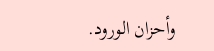وأحزان الورود.